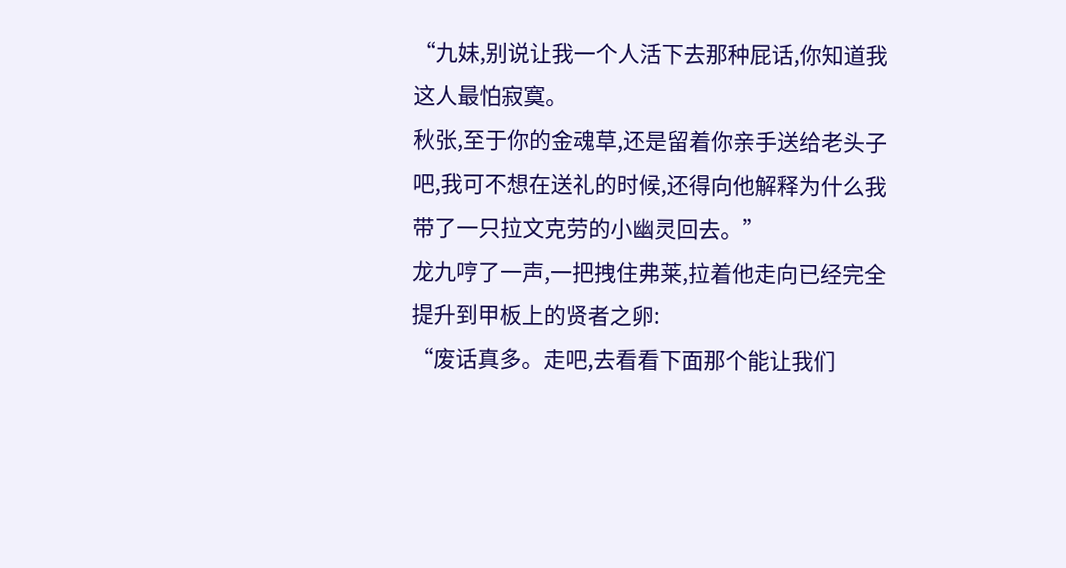“九妹,别说让我一个人活下去那种屁话,你知道我这人最怕寂寞。
秋张,至于你的金魂草,还是留着你亲手送给老头子吧,我可不想在送礼的时候,还得向他解释为什么我带了一只拉文克劳的小幽灵回去。”
龙九哼了一声,一把拽住弗莱,拉着他走向已经完全提升到甲板上的贤者之卵:
“废话真多。走吧,去看看下面那个能让我们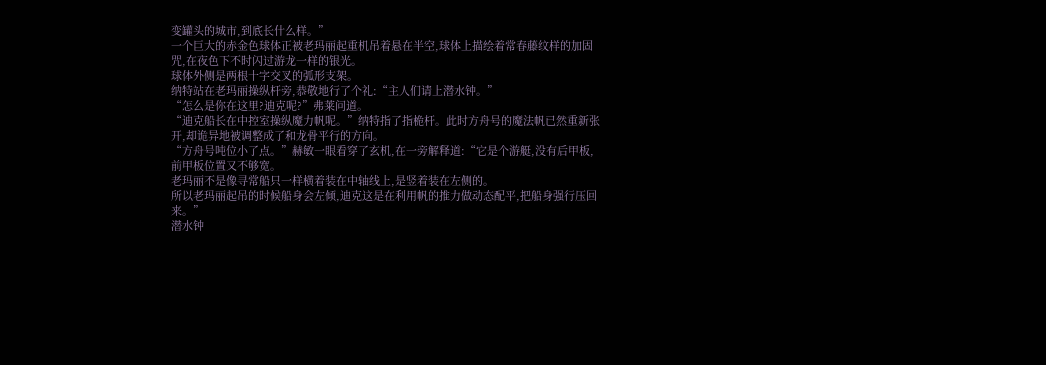变罐头的城市,到底长什么样。”
一个巨大的赤金色球体正被老玛丽起重机吊着悬在半空,球体上描绘着常春藤纹样的加固咒,在夜色下不时闪过游龙一样的银光。
球体外侧是两根十字交叉的弧形支架。
纳特站在老玛丽操纵杆旁,恭敬地行了个礼:“主人们请上潜水钟。”
“怎么是你在这里?迪克呢?”弗莱问道。
“迪克船长在中控室操纵魔力帆呢。”纳特指了指桅杆。此时方舟号的魔法帆已然重新张开,却诡异地被调整成了和龙骨平行的方向。
“方舟号吨位小了点。”赫敏一眼看穿了玄机,在一旁解释道:“它是个游艇,没有后甲板,前甲板位置又不够宽。
老玛丽不是像寻常船只一样横着装在中轴线上,是竖着装在左侧的。
所以老玛丽起吊的时候船身会左倾,迪克这是在利用帆的推力做动态配平,把船身强行压回来。”
潜水钟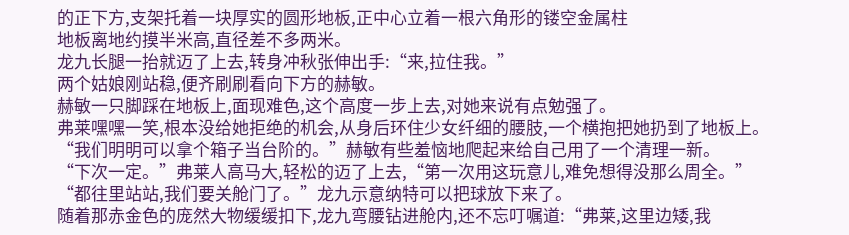的正下方,支架托着一块厚实的圆形地板,正中心立着一根六角形的镂空金属柱
地板离地约摸半米高,直径差不多两米。
龙九长腿一抬就迈了上去,转身冲秋张伸出手:“来,拉住我。”
两个姑娘刚站稳,便齐刷刷看向下方的赫敏。
赫敏一只脚踩在地板上,面现难色,这个高度一步上去,对她来说有点勉强了。
弗莱嘿嘿一笑,根本没给她拒绝的机会,从身后环住少女纤细的腰肢,一个横抱把她扔到了地板上。
“我们明明可以拿个箱子当台阶的。”赫敏有些羞恼地爬起来给自己用了一个清理一新。
“下次一定。”弗莱人高马大,轻松的迈了上去,“第一次用这玩意儿,难免想得没那么周全。”
“都往里站站,我们要关舱门了。”龙九示意纳特可以把球放下来了。
随着那赤金色的庞然大物缓缓扣下,龙九弯腰钻进舱内,还不忘叮嘱道:“弗莱,这里边矮,我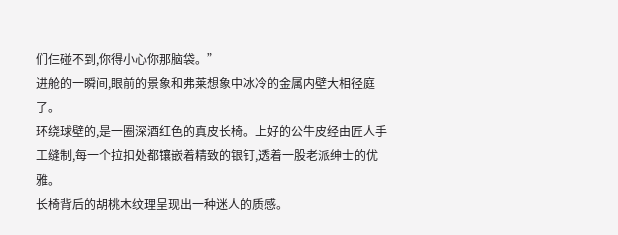们仨碰不到,你得小心你那脑袋。”
进舱的一瞬间,眼前的景象和弗莱想象中冰冷的金属内壁大相径庭了。
环绕球壁的,是一圈深酒红色的真皮长椅。上好的公牛皮经由匠人手工缝制,每一个拉扣处都镶嵌着精致的银钉,透着一股老派绅士的优雅。
长椅背后的胡桃木纹理呈现出一种迷人的质感。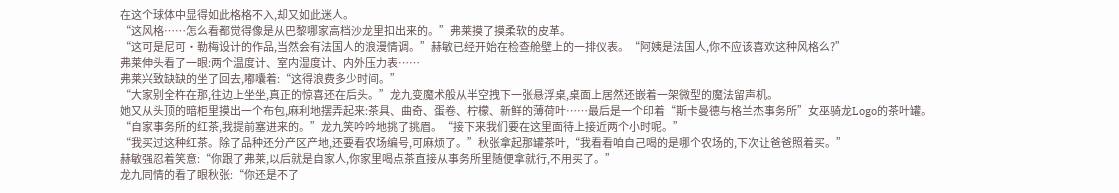在这个球体中显得如此格格不入,却又如此迷人。
“这风格……怎么看都觉得像是从巴黎哪家高档沙龙里扣出来的。”弗莱摸了摸柔软的皮革。
“这可是尼可·勒梅设计的作品,当然会有法国人的浪漫情调。”赫敏已经开始在检查舱壁上的一排仪表。“阿姨是法国人,你不应该喜欢这种风格么?”
弗莱伸头看了一眼:两个温度计、室内湿度计、内外压力表……
弗莱兴致缺缺的坐了回去,嘟囔着:“这得浪费多少时间。”
“大家别全杵在那,往边上坐坐,真正的惊喜还在后头。”龙九变魔术般从半空拽下一张悬浮桌,桌面上居然还嵌着一架微型的魔法留声机。
她又从头顶的暗柜里摸出一个布包,麻利地摆弄起来:茶具、曲奇、蛋卷、柠檬、新鲜的薄荷叶……最后是一个印着“斯卡曼德与格兰杰事务所”女巫骑龙Logo的茶叶罐。
“自家事务所的红茶,我提前塞进来的。”龙九笑吟吟地挑了挑眉。“接下来我们要在这里面待上接近两个小时呢。”
“我买过这种红茶。除了品种还分产区产地,还要看农场编号,可麻烦了。”秋张拿起那罐茶叶,“我看看咱自己喝的是哪个农场的,下次让爸爸照着买。”
赫敏强忍着笑意:“你跟了弗莱,以后就是自家人,你家里喝点茶直接从事务所里随便拿就行,不用买了。”
龙九同情的看了眼秋张:“你还是不了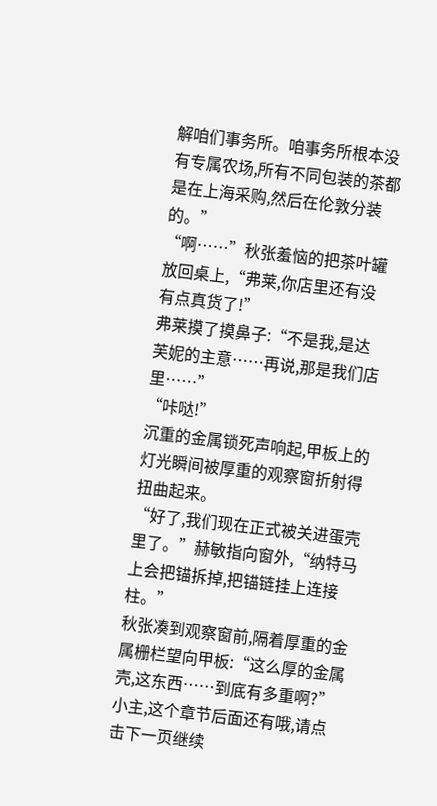解咱们事务所。咱事务所根本没有专属农场,所有不同包装的茶都是在上海采购,然后在伦敦分装的。”
“啊……”秋张羞恼的把茶叶罐放回桌上,“弗莱,你店里还有没有点真货了!”
弗莱摸了摸鼻子:“不是我,是达芙妮的主意……再说,那是我们店里……”
“咔哒!”
沉重的金属锁死声响起,甲板上的灯光瞬间被厚重的观察窗折射得扭曲起来。
“好了,我们现在正式被关进蛋壳里了。”赫敏指向窗外,“纳特马上会把锚拆掉,把锚链挂上连接柱。”
秋张凑到观察窗前,隔着厚重的金属栅栏望向甲板:“这么厚的金属壳,这东西……到底有多重啊?”
小主,这个章节后面还有哦,请点击下一页继续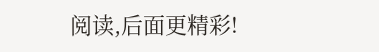阅读,后面更精彩!